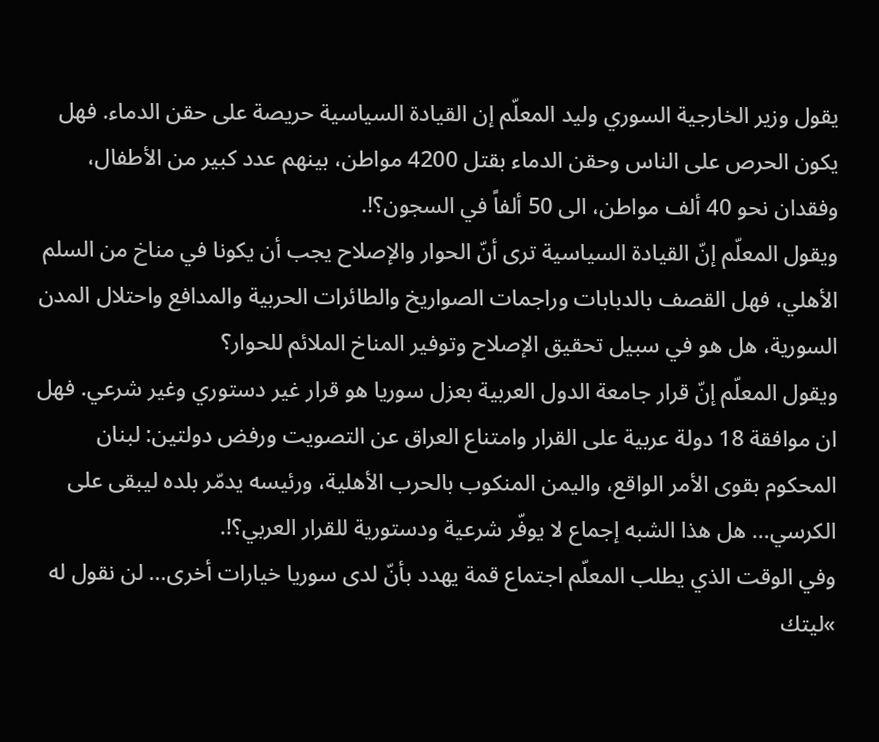يقول وزير الخارجية السوري وليد المعلّم إن القيادة السياسية حريصة على حقن الدماء. فهل يكون الحرص على الناس وحقن الدماء بقتل 4200 مواطن، بينهم عدد كبير من الأطفال، وفقدان نحو 40 ألف مواطن، الى 50 ألفاً في السجون؟!.
ويقول المعلّم إنّ القيادة السياسية ترى أنّ الحوار والإصلاح يجب أن يكونا في مناخ من السلم الأهلي، فهل القصف بالدبابات وراجمات الصواريخ والطائرات الحربية والمدافع واحتلال المدن السورية، هل هو في سبيل تحقيق الإصلاح وتوفير المناخ الملائم للحوار؟
ويقول المعلّم إنّ قرار جامعة الدول العربية بعزل سوريا هو قرار غير دستوري وغير شرعي. فهل ان موافقة 18 دولة عربية على القرار وامتناع العراق عن التصويت ورفض دولتين: لبنان المحكوم بقوى الأمر الواقع، واليمن المنكوب بالحرب الأهلية، ورئيسه يدمّر بلده ليبقى على الكرسي… هل هذا الشبه إجماع لا يوفّر شرعية ودستورية للقرار العربي؟!.
وفي الوقت الذي يطلب المعلّم اجتماع قمة يهدد بأنّ لدى سوريا خيارات أخرى… لن نقول له »ليتك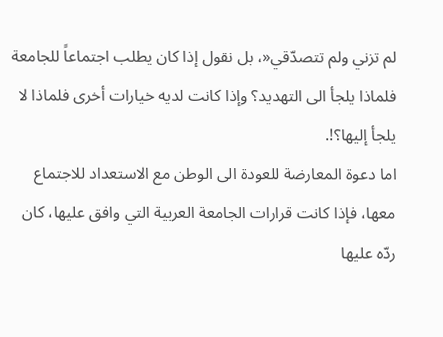لم تزني ولم تتصدّقي«، بل نقول إذا كان يطلب اجتماعاً للجامعة فلماذا يلجأ الى التهديد؟ وإذا كانت لديه خيارات أخرى فلماذا لا يلجأ إليها؟!.
اما دعوة المعارضة للعودة الى الوطن مع الاستعداد للاجتماع معها، فإذا كانت قرارات الجامعة العربية التي وافق عليها، كان ردّه عليها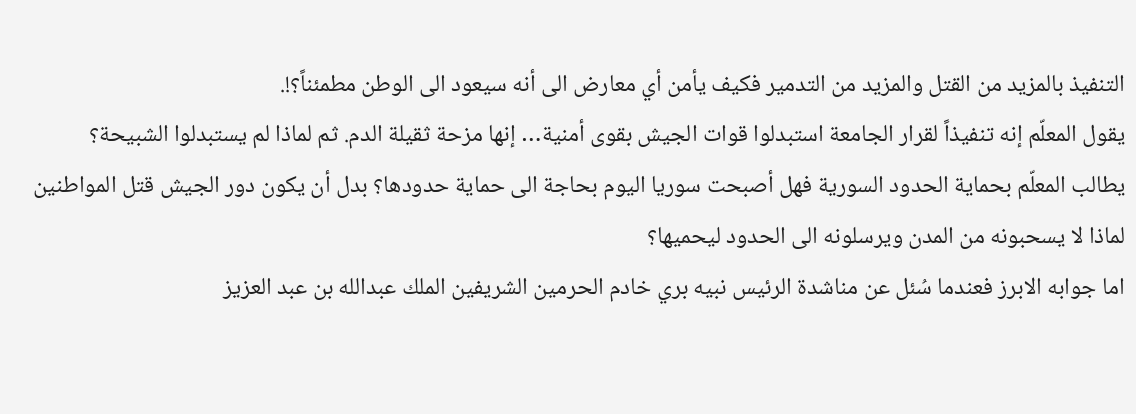التنفيذ بالمزيد من القتل والمزيد من التدمير فكيف يأمن أي معارض الى أنه سيعود الى الوطن مطمئناً؟!.
يقول المعلّم إنه تنفيذاً لقرار الجامعة استبدلوا قوات الجيش بقوى أمنية… إنها مزحة ثقيلة الدم. ثم لماذا لم يستبدلوا الشبيحة؟
يطالب المعلّم بحماية الحدود السورية فهل أصبحت سوريا اليوم بحاجة الى حماية حدودها؟ بدل أن يكون دور الجيش قتل المواطنين لماذا لا يسحبونه من المدن ويرسلونه الى الحدود ليحميها؟
اما جوابه الابرز فعندما سُئل عن مناشدة الرئيس نبيه بري خادم الحرمين الشريفين الملك عبدالله بن عبد العزيز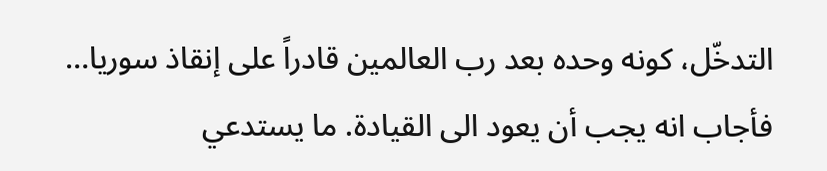التدخّل، كونه وحده بعد رب العالمين قادراً على إنقاذ سوريا… فأجاب انه يجب أن يعود الى القيادة. ما يستدعي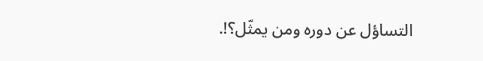التساؤل عن دوره ومن يمثّل؟!.